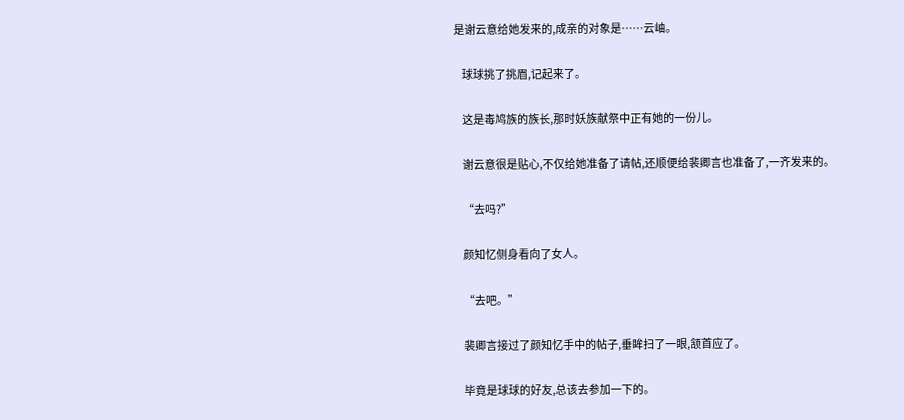是谢云意给她发来的,成亲的对象是……云岫。

    球球挑了挑眉,记起来了。

    这是毒鸠族的族长,那时妖族献祭中正有她的一份儿。

    谢云意很是贴心,不仅给她准备了请帖,还顺便给裴卿言也准备了,一齐发来的。

    “去吗?”

    颜知忆侧身看向了女人。

    “去吧。”

    裴卿言接过了颜知忆手中的帖子,垂眸扫了一眼,颔首应了。

    毕竟是球球的好友,总该去参加一下的。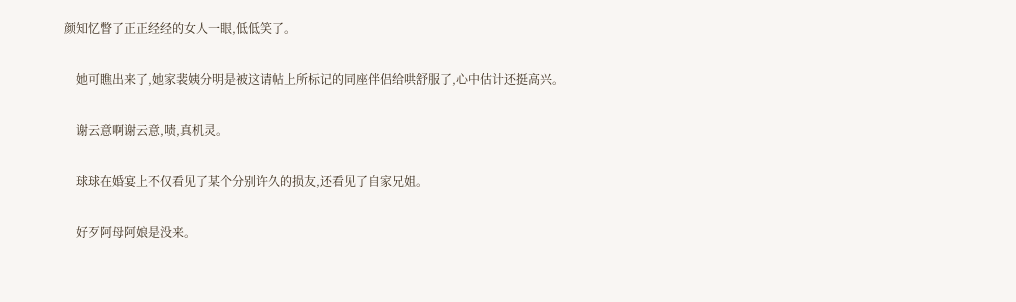颜知忆瞥了正正经经的女人一眼,低低笑了。

    她可瞧出来了,她家裴姨分明是被这请帖上所标记的同座伴侣给哄舒服了,心中估计还挺高兴。

    谢云意啊谢云意,啧,真机灵。

    球球在婚宴上不仅看见了某个分别许久的损友,还看见了自家兄姐。

    好歹阿母阿娘是没来。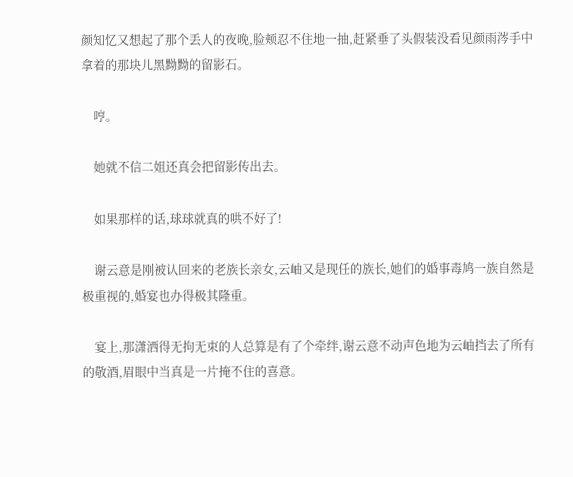颜知忆又想起了那个丢人的夜晚,脸颊忍不住地一抽,赶紧垂了头假装没看见颜雨涔手中拿着的那块儿黑黝黝的留影石。

    哼。

    她就不信二姐还真会把留影传出去。

    如果那样的话,球球就真的哄不好了!

    谢云意是刚被认回来的老族长亲女,云岫又是现任的族长,她们的婚事毒鸠一族自然是极重视的,婚宴也办得极其隆重。

    宴上,那潇洒得无拘无束的人总算是有了个牵绊,谢云意不动声色地为云岫挡去了所有的敬酒,眉眼中当真是一片掩不住的喜意。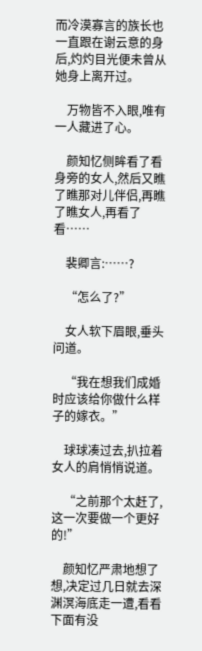而冷漠寡言的族长也一直跟在谢云意的身后,灼灼目光便未曾从她身上离开过。

    万物皆不入眼,唯有一人藏进了心。

    颜知忆侧眸看了看身旁的女人,然后又瞧了瞧那对儿伴侣,再瞧了瞧女人,再看了看……

    裴卿言:……?

    “怎么了?”

    女人软下眉眼,垂头问道。

    “我在想我们成婚时应该给你做什么样子的嫁衣。”

    球球凑过去,扒拉着女人的肩悄悄说道。

    “之前那个太赶了,这一次要做一个更好的!”

    颜知忆严肃地想了想,决定过几日就去深渊溟海底走一遭,看看下面有没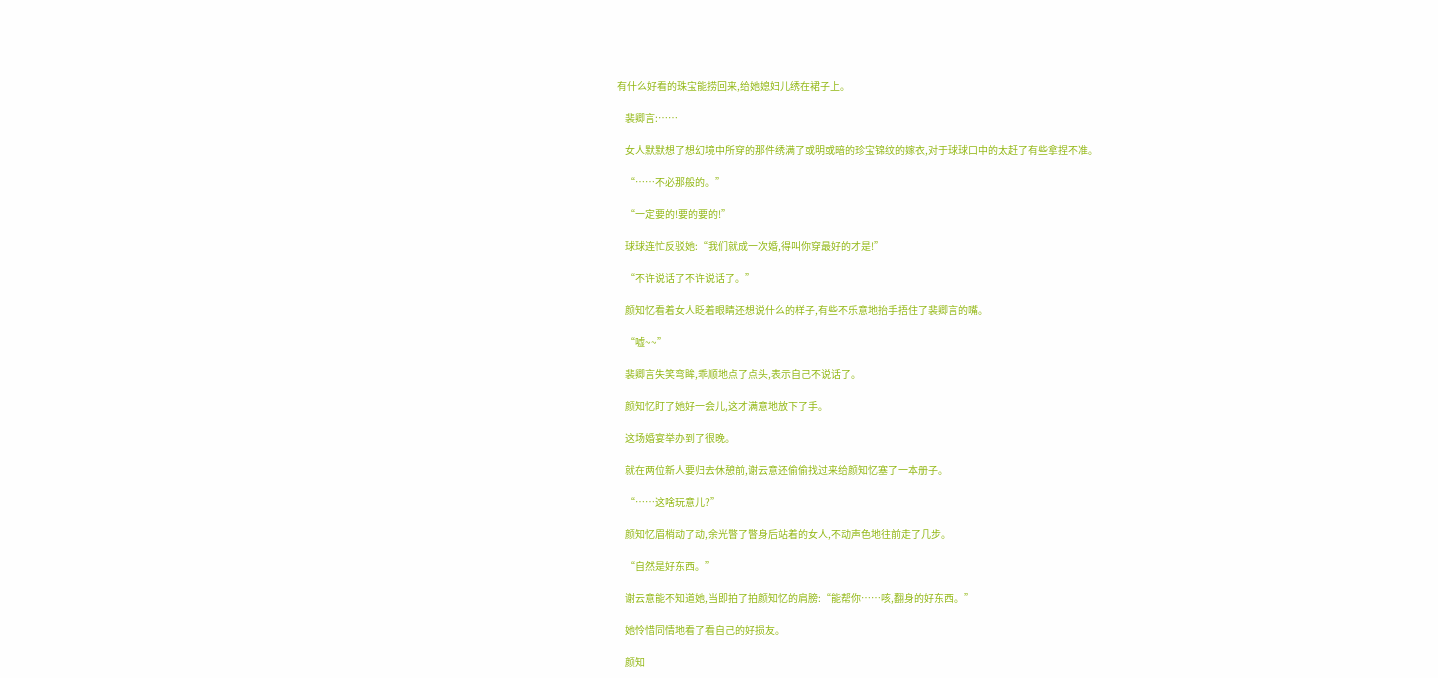有什么好看的珠宝能捞回来,给她媳妇儿绣在裙子上。

    裴卿言:……

    女人默默想了想幻境中所穿的那件绣满了或明或暗的珍宝锦纹的嫁衣,对于球球口中的太赶了有些拿捏不准。

    “……不必那般的。”

    “一定要的!要的要的!”

    球球连忙反驳她:“我们就成一次婚,得叫你穿最好的才是!”

    “不许说话了不许说话了。”

    颜知忆看着女人眨着眼睛还想说什么的样子,有些不乐意地抬手捂住了裴卿言的嘴。

    “嘘~~”

    裴卿言失笑弯眸,乖顺地点了点头,表示自己不说话了。

    颜知忆盯了她好一会儿,这才满意地放下了手。

    这场婚宴举办到了很晚。

    就在两位新人要归去休憩前,谢云意还偷偷找过来给颜知忆塞了一本册子。

    “……这啥玩意儿?”

    颜知忆眉梢动了动,余光瞥了瞥身后站着的女人,不动声色地往前走了几步。

    “自然是好东西。”

    谢云意能不知道她,当即拍了拍颜知忆的肩膀:“能帮你……咳,翻身的好东西。”

    她怜惜同情地看了看自己的好损友。

    颜知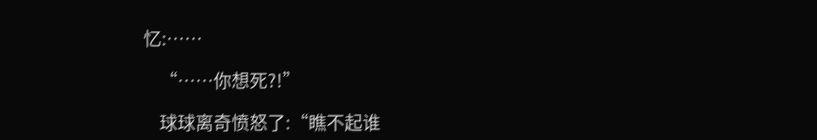忆:……

    “……你想死?!”

    球球离奇愤怒了:“瞧不起谁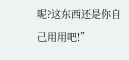呢?这东西还是你自己用用吧!”